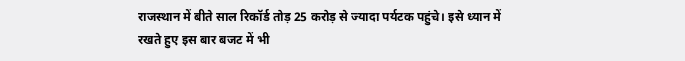राजस्थान में बीते साल रिकॉर्ड तोड़ 25 करोड़ से ज्यादा पर्यटक पहुंचे। इसे ध्यान में रखते हुए इस बार बजट में भी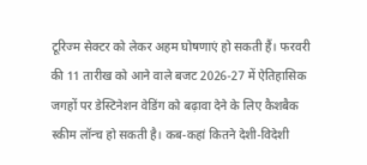टूरिज्म सेक्टर को लेकर अहम घोषणाएं हो सकती हैं। फरवरी की 11 तारीख को आने वाले बजट 2026-27 में ऐतिहासिक जगहों पर डेस्टिनेशन वेडिंग को बढ़ावा देने के लिए कैशबैक स्कीम लॉन्च हो सकती है। कब-कहां कितने देशी-विदेशी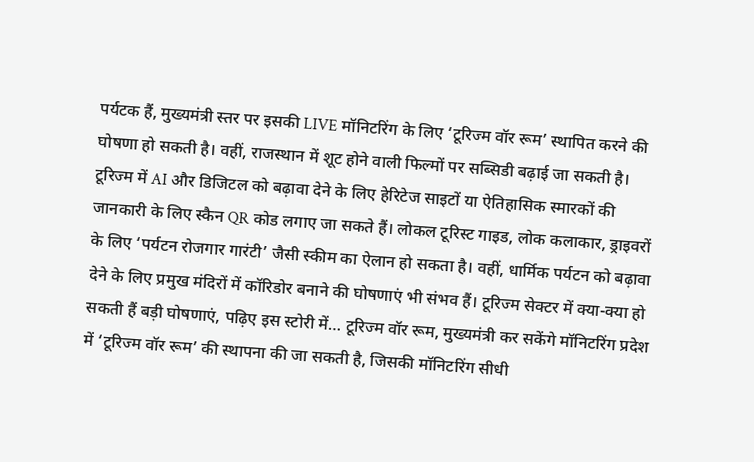पर्यटक हैं, मुख्यमंत्री स्तर पर इसकी LIVE मॉनिटरिंग के लिए ‘टूरिज्म वॉर रूम’ स्थापित करने की घोषणा हो सकती है। वहीं, राजस्थान में शूट होने वाली फिल्मों पर सब्सिडी बढ़ाई जा सकती है। टूरिज्म में AI और डिजिटल को बढ़ावा देने के लिए हेरिटेज साइटों या ऐतिहासिक स्मारकों की जानकारी के लिए स्कैन QR कोड लगाए जा सकते हैं। लोकल टूरिस्ट गाइड, लोक कलाकार, ड्राइवरों के लिए ‘पर्यटन रोजगार गारंटी’ जैसी स्कीम का ऐलान हो सकता है। वहीं, धार्मिक पर्यटन को बढ़ावा देने के लिए प्रमुख मंदिरों में कॉरिडोर बनाने की घोषणाएं भी संभव हैं। टूरिज्म सेक्टर में क्या-क्या हो सकती हैं बड़ी घोषणाएं, पढ़िए इस स्टोरी में… टूरिज्म वॉर रूम, मुख्यमंत्री कर सकेंगे मॉनिटरिंग प्रदेश में ‘टूरिज्म वॉर रूम’ की स्थापना की जा सकती है, जिसकी मॉनिटरिंग सीधी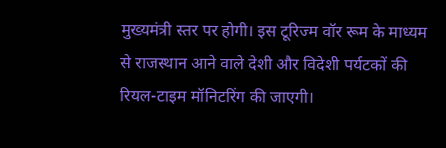मुख्यमंत्री स्तर पर होगी। इस टूरिज्म वॉर रूम के माध्यम से राजस्थान आने वाले देशी और विदेशी पर्यटकों की रियल-टाइम मॉनिटरिंग की जाएगी।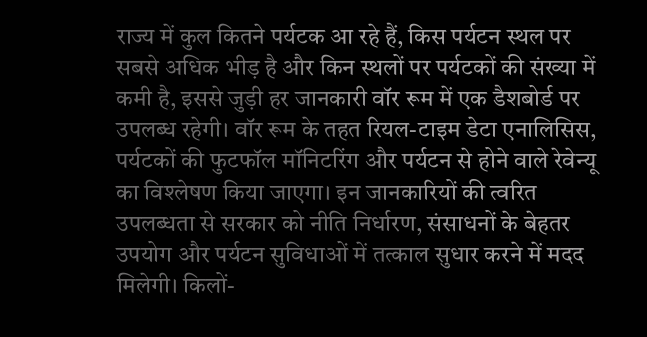राज्य में कुल कितने पर्यटक आ रहे हैं, किस पर्यटन स्थल पर सबसे अधिक भीड़ है और किन स्थलों पर पर्यटकों की संख्या में कमी है, इससे जुड़ी हर जानकारी वॉर रूम में एक डैशबोर्ड पर उपलब्ध रहेगी। वॉर रूम के तहत रियल-टाइम डेटा एनालिसिस, पर्यटकों की फुटफॉल मॉनिटरिंग और पर्यटन से होने वाले रेवेन्यू का विश्लेषण किया जाएगा। इन जानकारियों की त्वरित उपलब्धता से सरकार को नीति निर्धारण, संसाधनों के बेहतर उपयोग और पर्यटन सुविधाओं में तत्काल सुधार करने में मदद मिलेगी। किलों-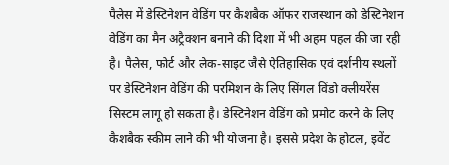पैलेस में डेस्टिनेशन वेडिंग पर कैशबैक ऑफर राजस्थान को डेस्टिनेशन वेडिंग का मैन अट्रैक्शन बनाने की दिशा में भी अहम पहल की जा रही है। पैलेस, फोर्ट और लेक-साइट जैसे ऐतिहासिक एवं दर्शनीय स्थलों पर डेस्टिनेशन वेडिंग की परमिशन के लिए सिंगल विंडो क्लीयरेंस सिस्टम लागू हो सकता है। डेस्टिनेशन वेडिंग को प्रमोट करने के लिए कैशबैक स्कीम लाने की भी योजना है। इससे प्रदेश के होटल, इवेंट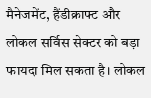मैनेजमेंट, हैंडीक्राफ्ट और लोकल सर्विस सेक्टर को बड़ा फायदा मिल सकता है। लोकल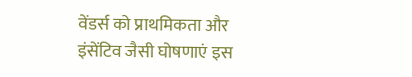वेंडर्स को प्राथमिकता और इंसेंटिव जैसी घोषणाएं इस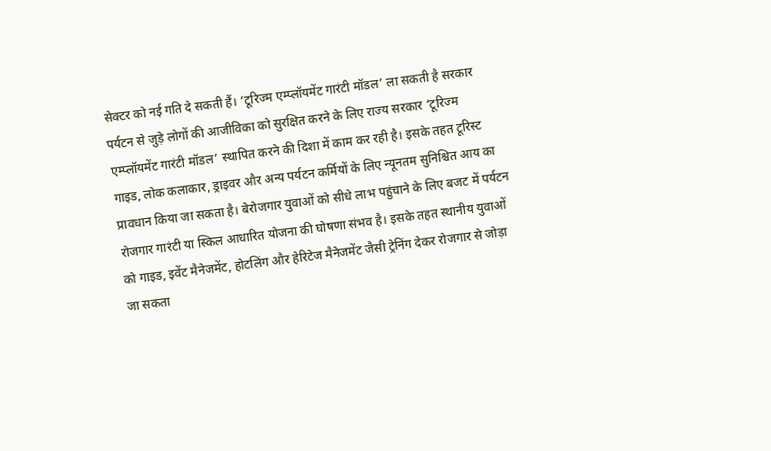सेक्टर को नई गति दे सकती हैं। ‘टूरिज्म एम्प्लॉयमेंट गारंटी मॉडल’ ला सकती है सरकार पर्यटन से जुड़े लोगों की आजीविका को सुरक्षित करने के लिए राज्य सरकार ‘टूरिज्म एम्प्लॉयमेंट गारंटी मॉडल’ स्थापित करने की दिशा में काम कर रही है। इसके तहत टूरिस्ट गाइड, लोक कलाकार, ड्राइवर और अन्य पर्यटन कर्मियों के लिए न्यूनतम सुनिश्चित आय का प्रावधान किया जा सकता है। बेरोजगार युवाओं को सीधे लाभ पहुंचाने के लिए बजट में पर्यटन रोजगार गारंटी या स्किल आधारित योजना की घोषणा संभव है। इसके तहत स्थानीय युवाओं को गाइड, इवेंट मैनेजमेंट, होटलिंग और हेरिटेज मैनेजमेंट जैसी ट्रेनिंग देकर रोजगार से जोड़ा जा सकता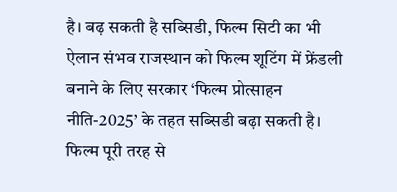है। बढ़ सकती है सब्सिडी, फिल्म सिटी का भी ऐलान संभव राजस्थान को फिल्म शूटिंग में फ्रेंडली बनाने के लिए सरकार ‘फिल्म प्रोत्साहन नीति-2025’ के तहत सब्सिडी बढ़ा सकती है। फिल्म पूरी तरह से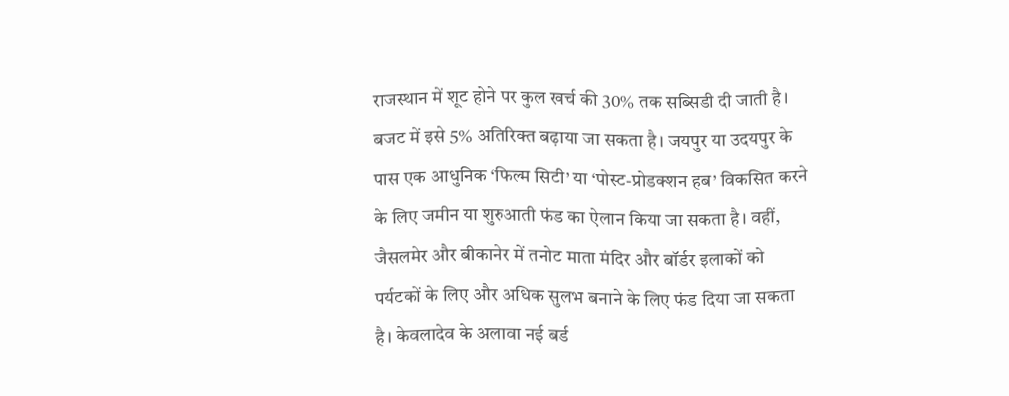राजस्थान में शूट होने पर कुल खर्च की 30% तक सब्सिडी दी जाती है। बजट में इसे 5% अतिरिक्त बढ़ाया जा सकता है। जयपुर या उदयपुर के पास एक आधुनिक ‘फिल्म सिटी’ या ‘पोस्ट-प्रोडक्शन हब’ विकसित करने के लिए जमीन या शुरुआती फंड का ऐलान किया जा सकता है। वहीं, जैसलमेर और बीकानेर में तनोट माता मंदिर और बॉर्डर इलाकों को पर्यटकों के लिए और अधिक सुलभ बनाने के लिए फंड दिया जा सकता है। केवलादेव के अलावा नई बर्ड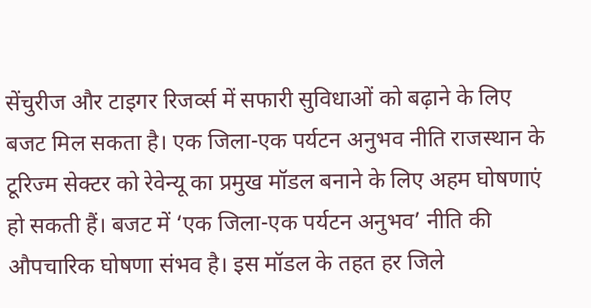सेंचुरीज और टाइगर रिजर्व्स में सफारी सुविधाओं को बढ़ाने के लिए बजट मिल सकता है। एक जिला-एक पर्यटन अनुभव नीति राजस्थान के टूरिज्म सेक्टर को रेवेन्यू का प्रमुख मॉडल बनाने के लिए अहम घोषणाएं हो सकती हैं। बजट में ‘एक जिला-एक पर्यटन अनुभव’ नीति की औपचारिक घोषणा संभव है। इस मॉडल के तहत हर जिले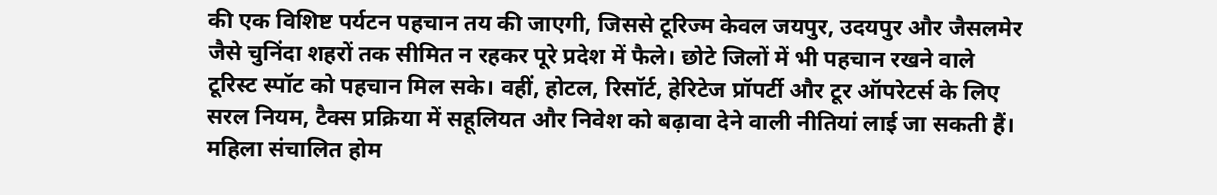की एक विशिष्ट पर्यटन पहचान तय की जाएगी, जिससे टूरिज्म केवल जयपुर, उदयपुर और जैसलमेर जैसे चुनिंदा शहरों तक सीमित न रहकर पूरे प्रदेश में फैले। छोटे जिलों में भी पहचान रखने वाले टूरिस्ट स्पॉट को पहचान मिल सके। वहीं, होटल, रिसॉर्ट, हेरिटेज प्रॉपर्टी और टूर ऑपरेटर्स के लिए सरल नियम, टैक्स प्रक्रिया में सहूलियत और निवेश को बढ़ावा देने वाली नीतियां लाई जा सकती हैं। महिला संचालित होम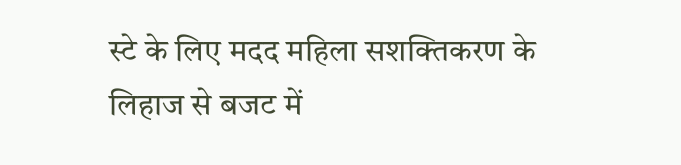स्टे के लिए मदद महिला सशक्तिकरण के लिहाज से बजट में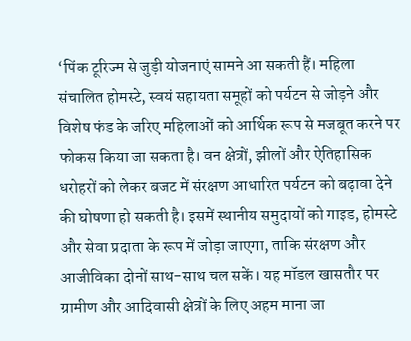‘पिंक टूरिज्म से जुड़ी योजनाएं सामने आ सकती हैं। महिला संचालित होमस्टे, स्वयं सहायता समूहों को पर्यटन से जोड़ने और विशेष फंड के जरिए महिलाओं को आर्थिक रूप से मजबूत करने पर फोकस किया जा सकता है। वन क्षेत्रों, झीलों और ऐतिहासिक धरोहरों को लेकर बजट में संरक्षण आधारित पर्यटन को बढ़ावा देने की घोषणा हो सकती है। इसमें स्थानीय समुदायों को गाइड, होमस्टे और सेवा प्रदाता के रूप में जोड़ा जाएगा, ताकि संरक्षण और आजीविका दोनों साथ-साथ चल सकें। यह मॉडल खासतौर पर ग्रामीण और आदिवासी क्षेत्रों के लिए अहम माना जा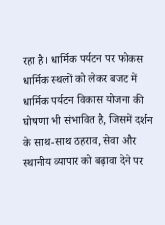रहा है। धार्मिक पर्यटन पर फोकस धार्मिक स्थलों को लेकर बजट में धार्मिक पर्यटन विकास योजना की घोषणा भी संभावित है, जिसमें दर्शन के साथ-साथ ठहराव, सेवा और स्थानीय व्यापार को बढ़ावा देने पर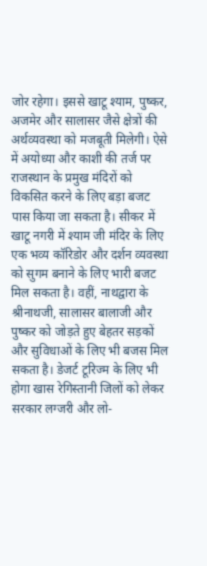जोर रहेगा। इससे खाटू श्याम, पुष्कर, अजमेर और सालासर जैसे क्षेत्रों की अर्थव्यवस्था को मजबूती मिलेगी। ऐसे में अयोध्या और काशी की तर्ज पर राजस्थान के प्रमुख मंदिरों को विकसित करने के लिए बड़ा बजट पास किया जा सकता है। सीकर में खाटू नगरी में श्याम जी मंदिर के लिए एक भव्य कॉरिडोर और दर्शन व्यवस्था को सुगम बनाने के लिए भारी बजट मिल सकता है। वहीं, नाथद्वारा के श्रीनाथजी, सालासर बालाजी और पुष्कर को जोड़ते हुए बेहतर सड़कों और सुविधाओं के लिए भी बजस मिल सकता है। डेजर्ट टूरिज्म के लिए भी होगा खास रेगिस्तानी जिलों को लेकर सरकार लग्जरी और लो-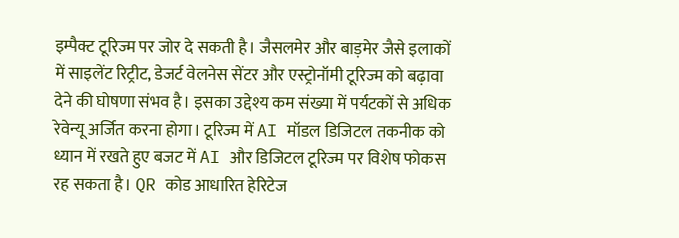इम्पैक्ट टूरिज्म पर जोर दे सकती है। जैसलमेर और बाड़मेर जैसे इलाकों में साइलेंट रिट्रीट, डेजर्ट वेलनेस सेंटर और एस्ट्रोनॉमी टूरिज्म को बढ़ावा देने की घोषणा संभव है। इसका उद्देश्य कम संख्या में पर्यटकों से अधिक रेवेन्यू अर्जित करना होगा। टूरिज्म में AI मॉडल डिजिटल तकनीक को ध्यान में रखते हुए बजट में AI और डिजिटल टूरिज्म पर विशेष फोकस रह सकता है। QR कोड आधारित हेरिटेज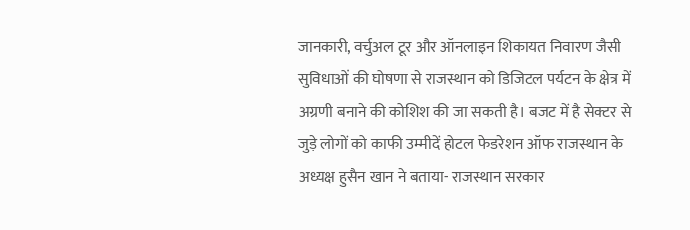जानकारी, वर्चुअल टूर और ऑनलाइन शिकायत निवारण जैसी सुविधाओं की घोषणा से राजस्थान को डिजिटल पर्यटन के क्षेत्र में अग्रणी बनाने की कोशिश की जा सकती है। बजट में है सेक्टर से जुड़े लोगों को काफी उम्मीदें होटल फेडरेशन ऑफ राजस्थान के अध्यक्ष हुसैन खान ने बताया- राजस्थान सरकार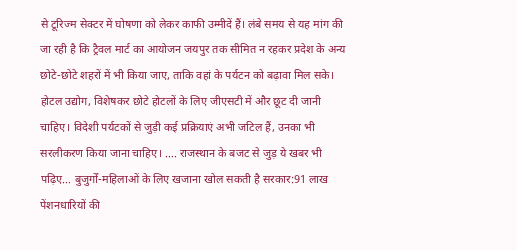से टूरिज्म सेक्टर में घोषणा को लेकर काफी उम्मीदें हैं। लंबे समय से यह मांग की जा रही है कि ट्रैवल मार्ट का आयोजन जयपुर तक सीमित न रहकर प्रदेश के अन्य छोटे-छोटे शहरों में भी किया जाए, ताकि वहां के पर्यटन को बढ़ावा मिल सके। होटल उद्योग, विशेषकर छोटे होटलों के लिए जीएसटी में और छूट दी जानी चाहिए। विदेशी पर्यटकों से जुड़ी कई प्रक्रियाएं अभी जटिल हैं, उनका भी सरलीकरण किया जाना चाहिए। …. राजस्थान के बजट से जुड़ ये खबर भी पढ़िए… बुजुर्गों-महिलाओं के लिए खजाना खोल सकती है सरकार:91 लाख पेंशनधारियों की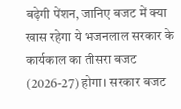बढ़ेगी पेंशन, जानिए बजट में क्या खास रहेगा ये भजनलाल सरकार के कार्यकाल का तीसरा बजट (2026-27) होगा। सरकार बजट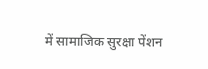में सामाजिक सुरक्षा पेंशन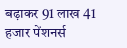बढ़ाकर 91 लाख 41 हजार पेंशनर्स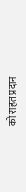को राहत प्रदान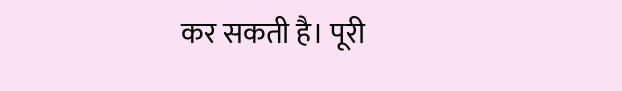कर सकती है। पूरी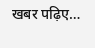खबर पढ़िए…